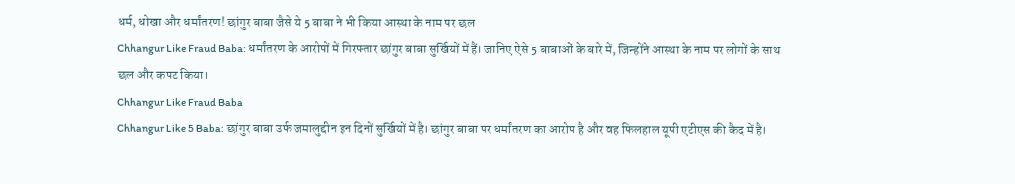धर्म, धोखा और धर्मांतरण! छांगुर बाबा जैसे ये 5 बाबा ने भी किया आस्था के नाम पर छल
Chhangur Like Fraud Baba: धर्मांतरण के आरोपों में गिरफ्तार छांगुर बाबा सुर्खियों में हैं। जानिए ऐसे 5 बाबाओं के बारे में, जिन्होंने आस्था के नाम पर लोगों के साथ छल और कपट किया।
Chhangur Like Fraud Baba
Chhangur Like 5 Baba: छांगुर बाबा उर्फ जमालुद्दीन इन दिनों सुर्खियों में है। छांगुर बाबा पर धर्मांतरण का आरोप है और वह फिलहाल यूपी एटीएस की कैद में है।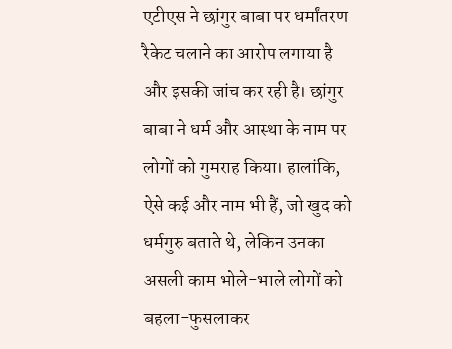एटीएस ने छांगुर बाबा पर धर्मांतरण रैकेट चलाने का आरोप लगाया है और इसकी जांच कर रही है। छांगुर बाबा ने धर्म और आस्था के नाम पर लोगों को गुमराह किया। हालांकि, ऐसे कई और नाम भी हैं, जो खुद को धर्मगुरु बताते थे, लेकिन उनका असली काम भोले-भाले लोगों को बहला-फुसलाकर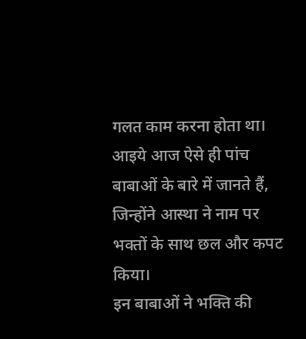गलत काम करना होता था। आइये आज ऐसे ही पांच बाबाओं के बारे में जानते हैं, जिन्होंने आस्था ने नाम पर भक्तों के साथ छल और कपट किया।
इन बाबाओं ने भक्ति की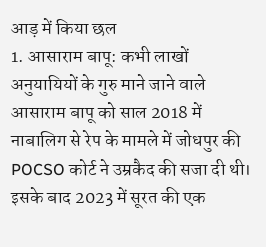आड़ में किया छल
1. आसाराम बापू: कभी लाखों अनुयायियों के गुरु माने जाने वाले आसाराम बापू को साल 2018 में नाबालिग से रेप के मामले में जोधपुर की POCSO कोर्ट ने उम्रकैद की सजा दी थी। इसके बाद 2023 में सूरत की एक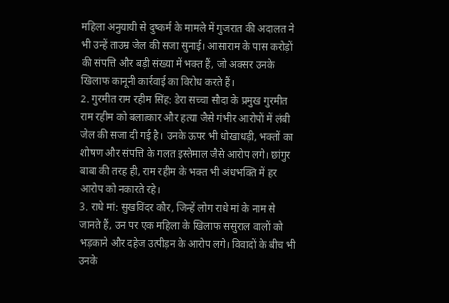महिला अनुयायी से दुष्कर्म के मामले में गुजरात की अदालत ने भी उन्हें ताउम्र जेल की सजा सुनाई। आसाराम के पास करोड़ों की संपत्ति और बड़ी संख्या में भक्त हैं, जो अक्सर उनके खिलाफ कानूनी कार्रवाई का विरोध करते हैं।
2. गुरमीत राम रहीम सिंह: डेरा सच्चा सौदा के प्रमुख गुरमीत राम रहीम को बलात्कार और हत्या जैसे गंभीर आरोपों में लंबी जेल की सजा दी गई है। उनके ऊपर भी धोखाधड़ी, भक्तों का शोषण और संपत्ति के गलत इस्तेमाल जैसे आरोप लगे। छांगुर बाबा की तरह ही, राम रहीम के भक्त भी अंधभक्ति में हर आरोप को नकारते रहे।
3. राधे मां: सुखविंदर कौर, जिन्हें लोग राधे मां के नाम से जानते हैं, उन पर एक महिला के खिलाफ ससुराल वालों को भड़काने और दहेज उत्पीड़न के आरोप लगे। विवादों के बीच भी उनके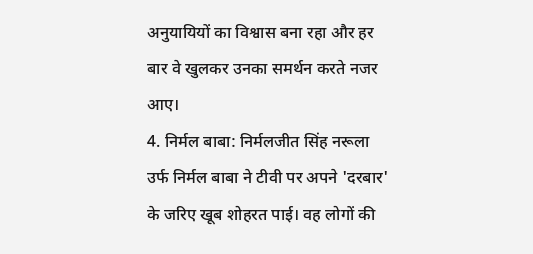अनुयायियों का विश्वास बना रहा और हर बार वे खुलकर उनका समर्थन करते नजर आए।
4. निर्मल बाबा: निर्मलजीत सिंह नरूला उर्फ निर्मल बाबा ने टीवी पर अपने 'दरबार' के जरिए खूब शोहरत पाई। वह लोगों की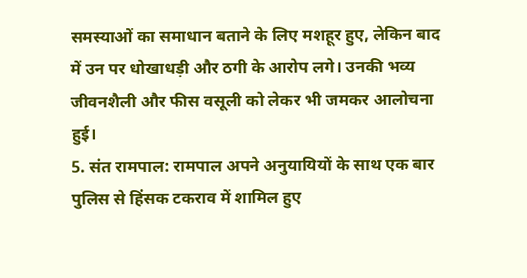समस्याओं का समाधान बताने के लिए मशहूर हुए, लेकिन बाद में उन पर धोखाधड़ी और ठगी के आरोप लगे। उनकी भव्य जीवनशैली और फीस वसूली को लेकर भी जमकर आलोचना हुई।
5. संत रामपाल: रामपाल अपने अनुयायियों के साथ एक बार पुलिस से हिंसक टकराव में शामिल हुए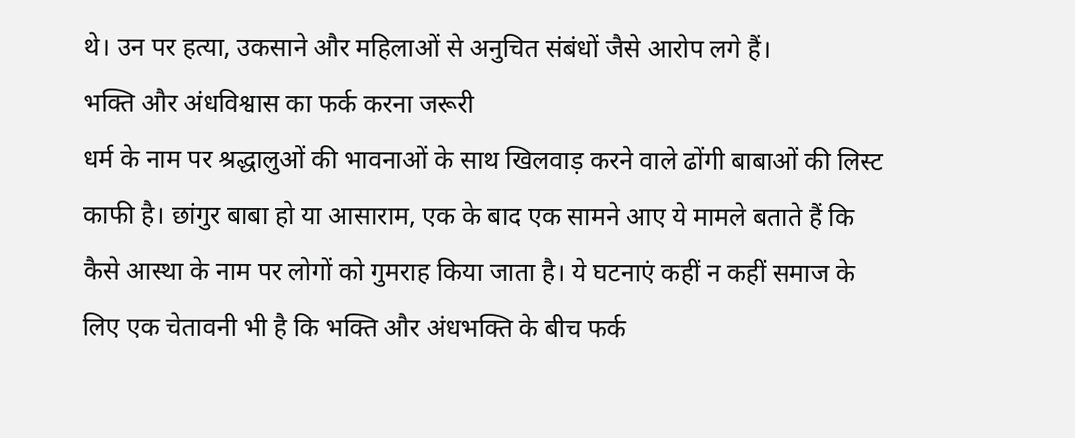थे। उन पर हत्या, उकसाने और महिलाओं से अनुचित संबंधों जैसे आरोप लगे हैं।
भक्ति और अंधविश्वास का फर्क करना जरूरी
धर्म के नाम पर श्रद्धालुओं की भावनाओं के साथ खिलवाड़ करने वाले ढोंगी बाबाओं की लिस्ट काफी है। छांगुर बाबा हो या आसाराम, एक के बाद एक सामने आए ये मामले बताते हैं कि कैसे आस्था के नाम पर लोगों को गुमराह किया जाता है। ये घटनाएं कहीं न कहीं समाज के लिए एक चेतावनी भी है कि भक्ति और अंधभक्ति के बीच फर्क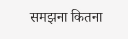समझना कितना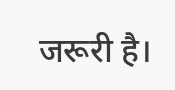जरूरी है।